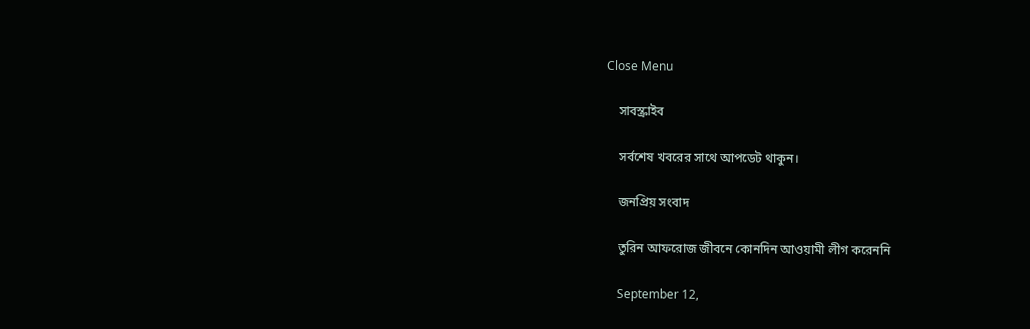Close Menu

    সাবস্ক্রাইব

    সর্বশেষ খবরের সাথে আপডেট থাকুন।

    জনপ্রিয় সংবাদ

    তুরিন আফরোজ জীবনে কোনদিন আওয়ামী লীগ করেননি

    September 12,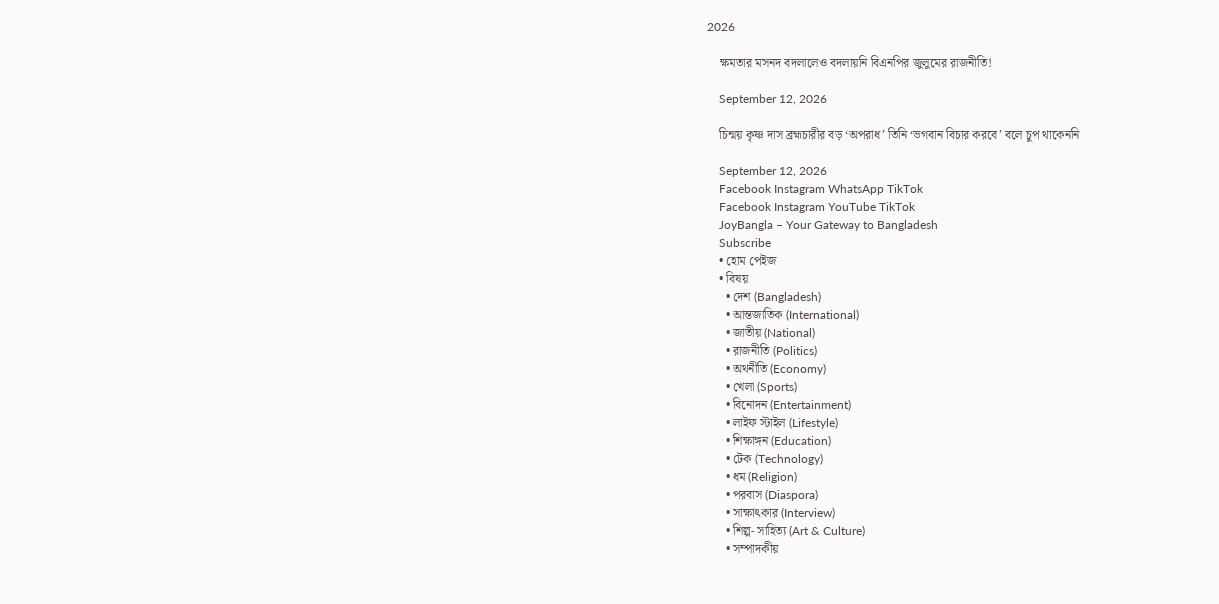2026

    ক্ষমতার মসনদ বদলালেও বদলায়নি বিএনপির জুলুমের রাজনীতি!

    September 12, 2026

    চিন্ময় কৃষ্ণ দাস ব্রহ্মচারীর বড় ‘অপরাধ’ তিনি ‘ভগবান বিচার করবে’ বলে চুপ থাকেননি

    September 12, 2026
    Facebook Instagram WhatsApp TikTok
    Facebook Instagram YouTube TikTok
    JoyBangla – Your Gateway to Bangladesh
    Subscribe
    • হোম পেইজ
    • বিষয়
      • দেশ (Bangladesh)
      • আন্তজাতিক (International)
      • জাতীয় (National)
      • রাজনীতি (Politics)
      • অথনীতি (Economy)
      • খেলা (Sports)
      • বিনোদন (Entertainment)
      • লাইফ স্টাইল (Lifestyle)
      • শিক্ষাঙ্গন (Education)
      • টেক (Technology)
      • ধম (Religion)
      • পরবাস (Diaspora)
      • সাক্ষাৎকার (Interview)
      • শিল্প- সাহিত্য (Art & Culture)
      • সম্পাদকীয়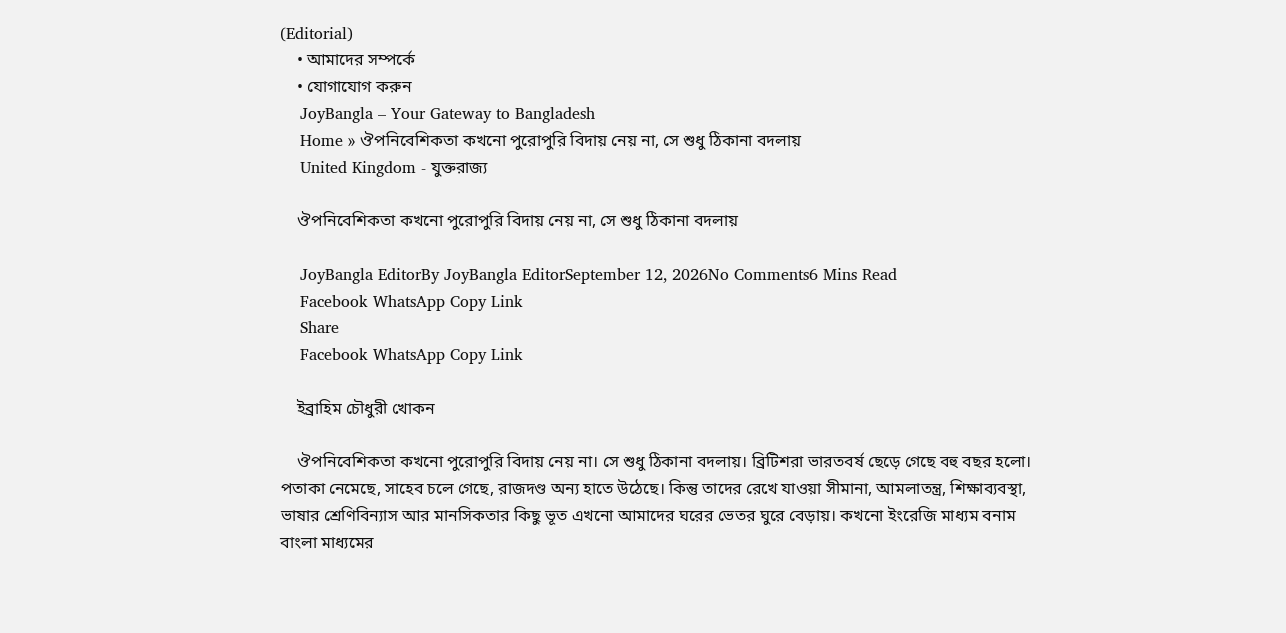(Editorial)
    • আমাদের সম্পর্কে
    • যোগাযোগ করুন
    JoyBangla – Your Gateway to Bangladesh
    Home » ঔপনিবেশিকতা কখনো পুরোপুরি বিদায় নেয় না, সে শুধু ঠিকানা বদলায়
    United Kingdom - যুক্তরাজ্য

    ঔপনিবেশিকতা কখনো পুরোপুরি বিদায় নেয় না, সে শুধু ঠিকানা বদলায়

    JoyBangla EditorBy JoyBangla EditorSeptember 12, 2026No Comments6 Mins Read
    Facebook WhatsApp Copy Link
    Share
    Facebook WhatsApp Copy Link

    ইব্রাহিম চৌধুরী খোকন

    ঔপনিবেশিকতা কখনো পুরোপুরি বিদায় নেয় না। সে শুধু ঠিকানা বদলায়। ব্রিটিশরা ভারতবর্ষ ছেড়ে গেছে বহু বছর হলো। পতাকা নেমেছে, সাহেব চলে গেছে, রাজদণ্ড অন্য হাতে উঠেছে। কিন্তু তাদের রেখে যাওয়া সীমানা, আমলাতন্ত্র, শিক্ষাব্যবস্থা, ভাষার শ্রেণিবিন্যাস আর মানসিকতার কিছু ভূত এখনো আমাদের ঘরের ভেতর ঘুরে বেড়ায়। কখনো ইংরেজি মাধ্যম বনাম বাংলা মাধ্যমের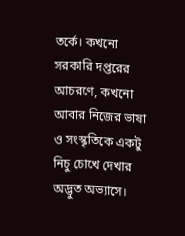তর্কে। কখনো সরকারি দপ্তরের আচরণে, কখনো আবার নিজের ভাষা ও সংস্কৃতিকে একটু নিচু চোখে দেখার অদ্ভুত অভ্যাসে।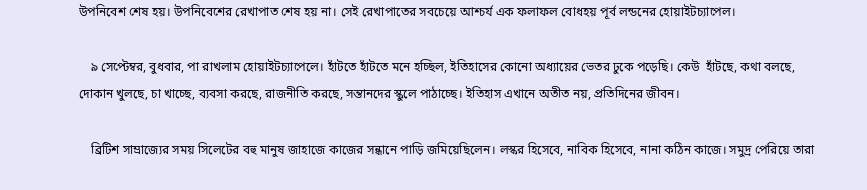উপনিবেশ শেষ হয়। উপনিবেশের রেখাপাত শেষ হয় না। সেই রেখাপাতের সবচেয়ে আশ্চর্য এক ফলাফল বোধহয় পূর্ব লন্ডনের হোয়াইটচ্যাপেল।

    ৯ সেপ্টেম্বর, বুধবার, পা রাখলাম হোয়াইটচ্যাপেলে। হাঁটতে হাঁটতে মনে হচ্ছিল, ইতিহাসের কোনো অধ্যায়ের ভেতর ঢুকে পড়েছি। কেউ  হাঁটছে, কথা বলছে, দোকান খুলছে, চা খাচ্ছে, ব্যবসা করছে, রাজনীতি করছে, সন্তানদের স্কুলে পাঠাচ্ছে। ইতিহাস এখানে অতীত নয়, প্রতিদিনের জীবন।

    ব্রিটিশ সাম্রাজ্যের সময় সিলেটের বহু মানুষ জাহাজে কাজের সন্ধানে পাড়ি জমিয়েছিলেন। লস্কর হিসেবে, নাবিক হিসেবে, নানা কঠিন কাজে। সমুদ্র পেরিয়ে তারা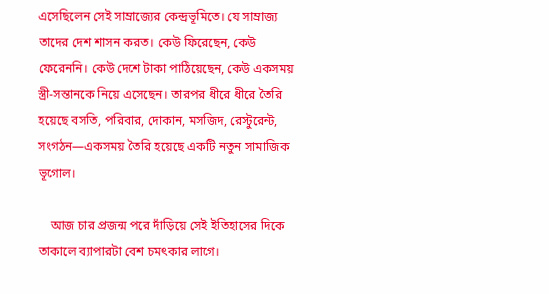এসেছিলেন সেই সাম্রাজ্যের কেন্দ্রভূমিতে। যে সাম্রাজ্য তাদের দেশ শাসন করত। কেউ ফিরেছেন, কেউ ফেরেননি। কেউ দেশে টাকা পাঠিয়েছেন, কেউ একসময় স্ত্রী-সন্তানকে নিয়ে এসেছেন। তারপর ধীরে ধীরে তৈরি হয়েছে বসতি, পরিবার, দোকান, মসজিদ, রেস্টুরেন্ট, সংগঠন—একসময় তৈরি হয়েছে একটি নতুন সামাজিক ভূগোল।

    আজ চার প্রজন্ম পরে দাঁড়িয়ে সেই ইতিহাসের দিকে তাকালে ব্যাপারটা বেশ চমৎকার লাগে।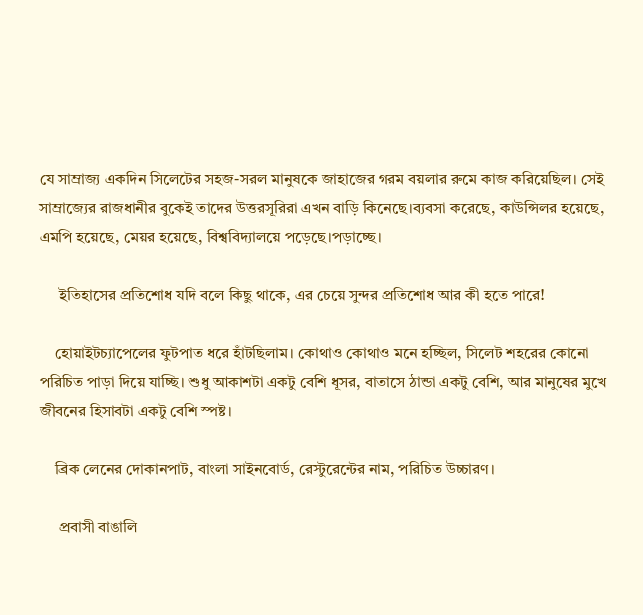যে সাম্রাজ্য একদিন সিলেটের সহজ-সরল মানুষকে জাহাজের গরম বয়লার রুমে কাজ করিয়েছিল। সেই সাম্রাজ্যের রাজধানীর বুকেই তাদের উত্তরসূরিরা এখন বাড়ি কিনেছে।ব্যবসা করেছে, কাউন্সিলর হয়েছে, এমপি হয়েছে, মেয়র হয়েছে, বিশ্ববিদ্যালয়ে পড়েছে।পড়াচ্ছে।

     ইতিহাসের প্রতিশোধ যদি বলে কিছু থাকে, এর চেয়ে সুন্দর প্রতিশোধ আর কী হতে পারে!

    হোয়াইটচ্যাপেলের ফুটপাত ধরে হাঁটছিলাম। কোথাও কোথাও মনে হচ্ছিল, সিলেট শহরের কোনো পরিচিত পাড়া দিয়ে যাচ্ছি। শুধু আকাশটা একটু বেশি ধূসর, বাতাসে ঠান্ডা একটু বেশি, আর মানুষের মুখে জীবনের হিসাবটা একটু বেশি স্পষ্ট।

    ব্রিক লেনের দোকানপাট, বাংলা সাইনবোর্ড, রেস্টুরেন্টের নাম, পরিচিত উচ্চারণ।

     প্রবাসী বাঙালি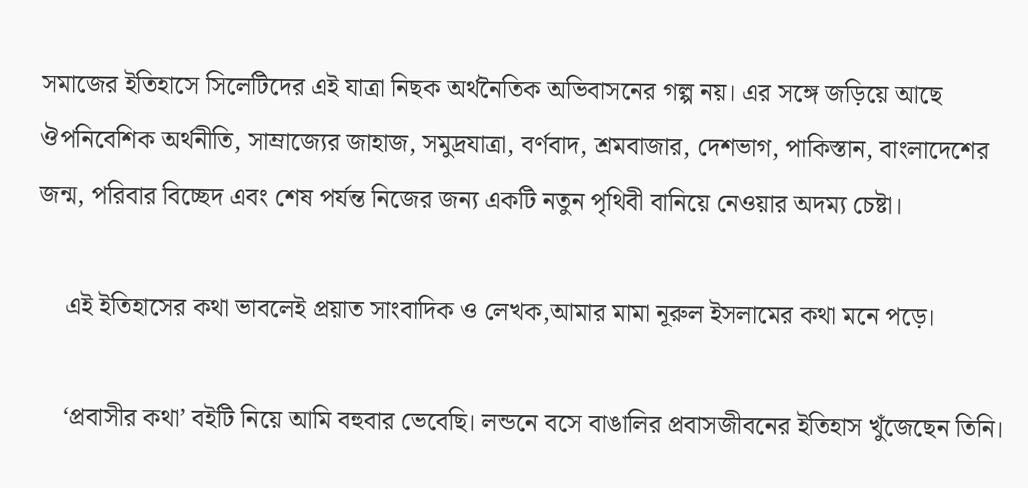সমাজের ইতিহাসে সিলেটিদের এই যাত্রা নিছক অর্থনৈতিক অভিবাসনের গল্প নয়। এর সঙ্গে জড়িয়ে আছে ঔপনিবেশিক অর্থনীতি, সাম্রাজ্যের জাহাজ, সমুদ্রযাত্রা, বর্ণবাদ, শ্রমবাজার, দেশভাগ, পাকিস্তান, বাংলাদেশের জন্ম, পরিবার বিচ্ছেদ এবং শেষ পর্যন্ত নিজের জন্য একটি নতুন পৃথিবী বানিয়ে নেওয়ার অদম্য চেষ্টা।

    এই ইতিহাসের কথা ভাবলেই প্রয়াত সাংবাদিক ও লেখক,আমার মামা নূরুল ইসলামের কথা মনে পড়ে।

    ‘প্রবাসীর কথা’ বইটি নিয়ে আমি বহুবার ভেবেছি। লন্ডনে বসে বাঙালির প্রবাসজীবনের ইতিহাস খুঁজেছেন তিনি।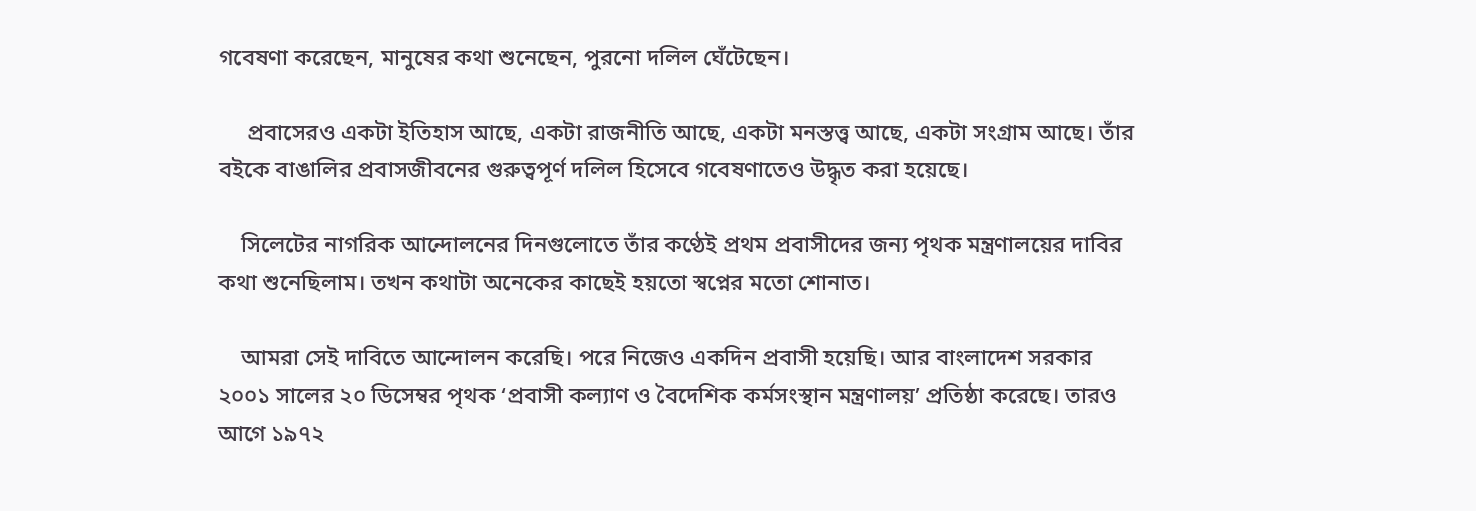গবেষণা করেছেন, মানুষের কথা শুনেছেন, পুরনো দলিল ঘেঁটেছেন।

     প্রবাসেরও একটা ইতিহাস আছে, একটা রাজনীতি আছে, একটা মনস্তত্ত্ব আছে, একটা সংগ্রাম আছে। তাঁর বইকে বাঙালির প্রবাসজীবনের গুরুত্বপূর্ণ দলিল হিসেবে গবেষণাতেও উদ্ধৃত করা হয়েছে।

    সিলেটের নাগরিক আন্দোলনের দিনগুলোতে তাঁর কণ্ঠেই প্রথম প্রবাসীদের জন্য পৃথক মন্ত্রণালয়ের দাবির কথা শুনেছিলাম। তখন কথাটা অনেকের কাছেই হয়তো স্বপ্নের মতো শোনাত।

    আমরা সেই দাবিতে আন্দোলন করেছি। পরে নিজেও একদিন প্রবাসী হয়েছি। আর বাংলাদেশ সরকার ২০০১ সালের ২০ ডিসেম্বর পৃথক ‘প্রবাসী কল্যাণ ও বৈদেশিক কর্মসংস্থান মন্ত্রণালয়’ প্রতিষ্ঠা করেছে। তারও আগে ১৯৭২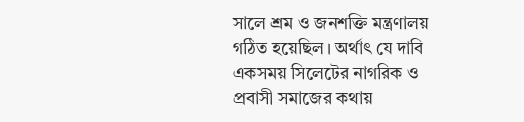সালে শ্রম ও জনশক্তি মন্ত্রণালয় গঠিত হয়েছিল। অর্থাৎ যে দাবি একসময় সিলেটের নাগরিক ও প্রবাসী সমাজের কথায়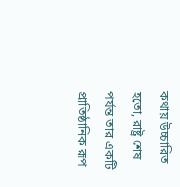কথায় উচ্চারিত হতো, রাষ্ট্র শেষ পর্যন্ত তার একটি প্রাতিষ্ঠানিক রূপ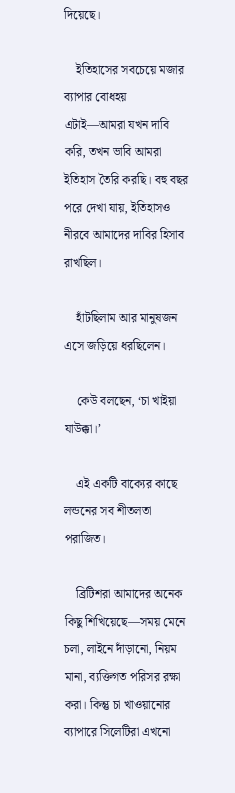দিয়েছে।

    ইতিহাসের সবচেয়ে মজার ব্যাপার বোধহয় এটাই—আমরা যখন দাবি করি, তখন ভাবি আমরা ইতিহাস তৈরি করছি। বহু বছর পরে দেখা যায়, ইতিহাসও নীরবে আমাদের দাবির হিসাব রাখছিল।

    হাঁটছিলাম আর মানুষজন এসে জড়িয়ে ধরছিলেন।

    কেউ বলছেন, ‘চা খাইয়া যাউক্কা।’

    এই একটি বাক্যের কাছে লন্ডনের সব শীতলতা পরাজিত।

    ব্রিটিশরা আমাদের অনেক কিছু শিখিয়েছে—সময় মেনে চলা, লাইনে দাঁড়ানো, নিয়ম মানা, ব্যক্তিগত পরিসর রক্ষা করা। কিন্তু চা খাওয়ানোর ব্যাপারে সিলেটিরা এখনো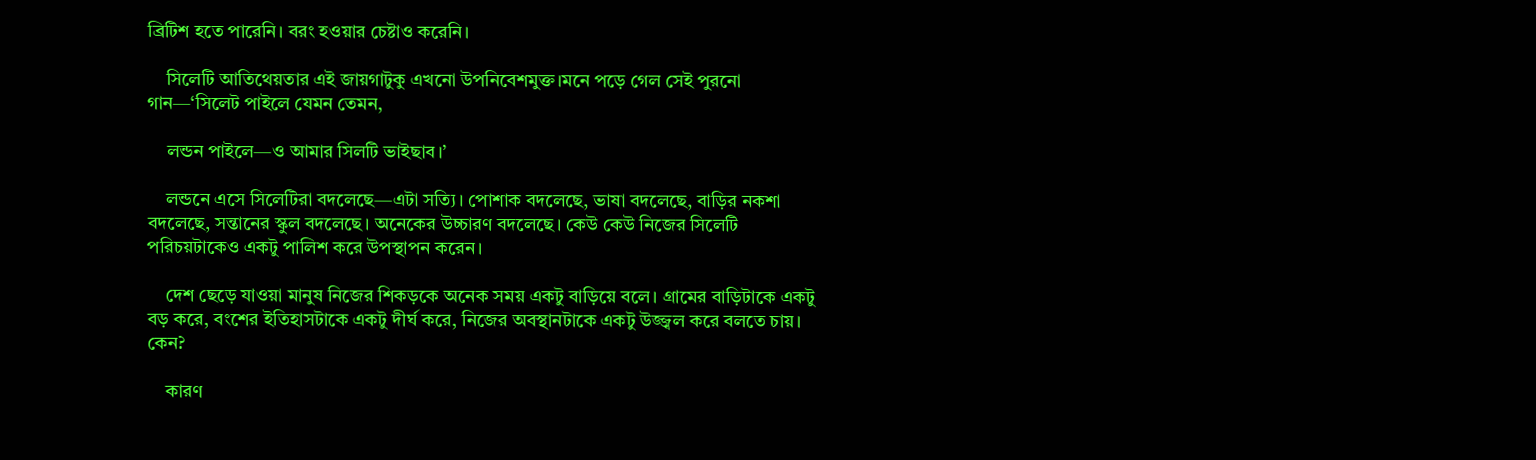ব্রিটিশ হতে পারেনি। বরং হওয়ার চেষ্টাও করেনি।

    সিলেটি আতিথেয়তার এই জায়গাটুকু এখনো উপনিবেশমুক্ত।মনে পড়ে গেল সেই পুরনো গান—‘সিলেট পাইলে যেমন তেমন,

    লন্ডন পাইলে—ও আমার সিলটি ভাইছাব।’

    লন্ডনে এসে সিলেটিরা বদলেছে—এটা সত্যি। পোশাক বদলেছে, ভাষা বদলেছে, বাড়ির নকশা বদলেছে, সন্তানের স্কুল বদলেছে। অনেকের উচ্চারণ বদলেছে। কেউ কেউ নিজের সিলেটি পরিচয়টাকেও একটু পালিশ করে উপস্থাপন করেন।

    দেশ ছেড়ে যাওয়া মানুষ নিজের শিকড়কে অনেক সময় একটু বাড়িয়ে বলে। গ্রামের বাড়িটাকে একটু বড় করে, বংশের ইতিহাসটাকে একটু দীর্ঘ করে, নিজের অবস্থানটাকে একটু উজ্জ্বল করে বলতে চায়। কেন?

    কারণ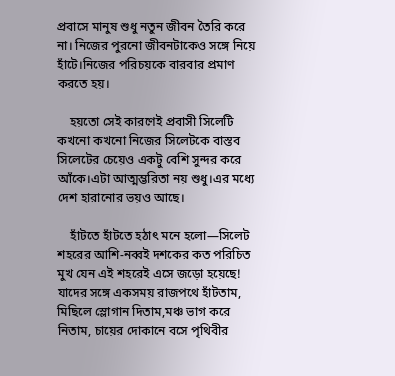প্রবাসে মানুষ শুধু নতুন জীবন তৈরি করে না। নিজের পুরনো জীবনটাকেও সঙ্গে নিয়ে হাঁটে।নিজের পরিচয়কে বারবার প্রমাণ করতে হয়।

    হয়তো সেই কারণেই প্রবাসী সিলেটি কখনো কখনো নিজের সিলেটকে বাস্তব সিলেটের চেয়েও একটু বেশি সুন্দর করে আঁকে।এটা আত্মম্ভরিতা নয় শুধু।এর মধ্যে দেশ হারানোর ভয়ও আছে।

    হাঁটতে হাঁটতে হঠাৎ মনে হলো—সিলেট শহরের আশি-নব্বই দশকের কত পরিচিত মুখ যেন এই শহরেই এসে জড়ো হয়েছে! যাদের সঙ্গে একসময় রাজপথে হাঁটতাম, মিছিলে স্লোগান দিতাম,মঞ্চ ভাগ করে নিতাম, চায়ের দোকানে বসে পৃথিবীর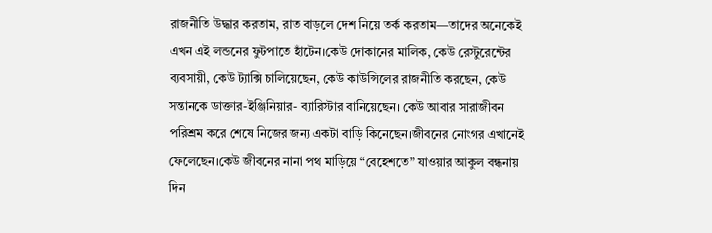রাজনীতি উদ্ধার করতাম, রাত বাড়লে দেশ নিয়ে তর্ক করতাম—তাদের অনেকেই এখন এই লন্ডনের ফুটপাতে হাঁটেন।কেউ দোকানের মালিক, কেউ রেস্টুরেন্টের ব্যবসায়ী, কেউ ট্যাক্সি চালিয়েছেন, কেউ কাউন্সিলের রাজনীতি করছেন, কেউ সন্তানকে ডাক্তার-ইঞ্জিনিয়ার- ব্যারিস্টার বানিয়েছেন। কেউ আবার সারাজীবন পরিশ্রম করে শেষে নিজের জন্য একটা বাড়ি কিনেছেন।জীবনের নোংগর এখানেই ফেলেছেন।কেউ জীবনের নানা পথ মাড়িয়ে “বেহেশতে” যাওয়ার আকুল বন্ধনায় দিন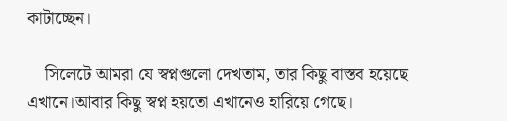কাটাচ্ছেন।

    সিলেটে আমরা যে স্বপ্নগুলো দেখতাম, তার কিছু বাস্তব হয়েছে এখানে।আবার কিছু স্বপ্ন হয়তো এখানেও হারিয়ে গেছে।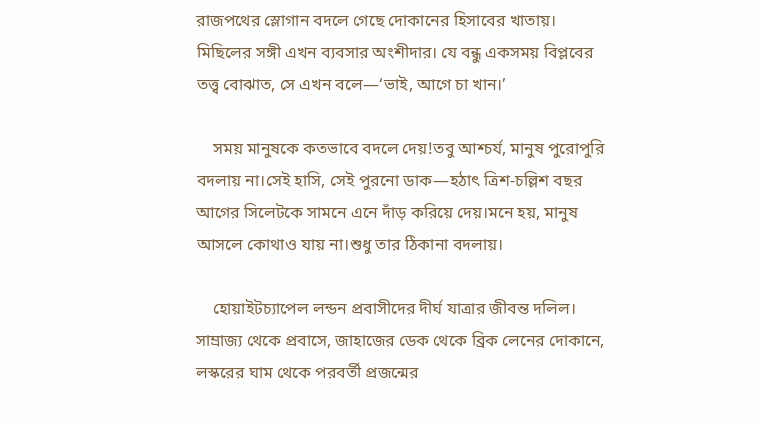রাজপথের স্লোগান বদলে গেছে দোকানের হিসাবের খাতায়। মিছিলের সঙ্গী এখন ব্যবসার অংশীদার। যে বন্ধু একসময় বিপ্লবের তত্ত্ব বোঝাত, সে এখন বলে—‘ভাই, আগে চা খান।’

    সময় মানুষকে কতভাবে বদলে দেয়!তবু আশ্চর্য, মানুষ পুরোপুরি বদলায় না।সেই হাসি, সেই পুরনো ডাক—হঠাৎ ত্রিশ-চল্লিশ বছর আগের সিলেটকে সামনে এনে দাঁড় করিয়ে দেয়।মনে হয়, মানুষ আসলে কোথাও যায় না।শুধু তার ঠিকানা বদলায়।

    হোয়াইটচ্যাপেল লন্ডন প্রবাসীদের দীর্ঘ যাত্রার জীবন্ত দলিল। সাম্রাজ্য থেকে প্রবাসে, জাহাজের ডেক থেকে ব্রিক লেনের দোকানে, লস্করের ঘাম থেকে পরবর্তী প্রজন্মের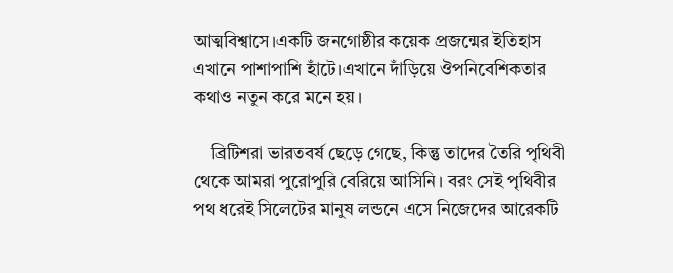আত্মবিশ্বাসে।একটি জনগোষ্ঠীর কয়েক প্রজন্মের ইতিহাস এখানে পাশাপাশি হাঁটে।এখানে দাঁড়িয়ে ঔপনিবেশিকতার কথাও নতুন করে মনে হয়।

    ব্রিটিশরা ভারতবর্ষ ছেড়ে গেছে, কিন্তু তাদের তৈরি পৃথিবী থেকে আমরা পুরোপুরি বেরিয়ে আসিনি। বরং সেই পৃথিবীর পথ ধরেই সিলেটের মানুষ লন্ডনে এসে নিজেদের আরেকটি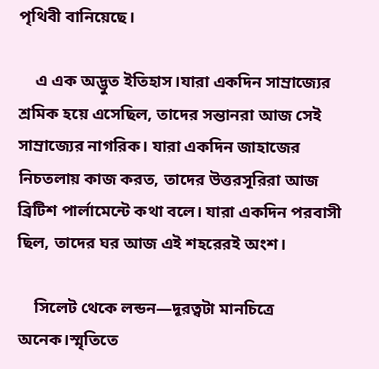পৃথিবী বানিয়েছে।

    এ এক অদ্ভুত ইতিহাস।যারা একদিন সাম্রাজ্যের শ্রমিক হয়ে এসেছিল, তাদের সন্তানরা আজ সেই সাম্রাজ্যের নাগরিক। যারা একদিন জাহাজের নিচতলায় কাজ করত, তাদের উত্তরসূরিরা আজ ব্রিটিশ পার্লামেন্টে কথা বলে। যারা একদিন পরবাসী ছিল, তাদের ঘর আজ এই শহরেরই অংশ।

    সিলেট থেকে লন্ডন—দূরত্বটা মানচিত্রে অনেক।স্মৃতিতে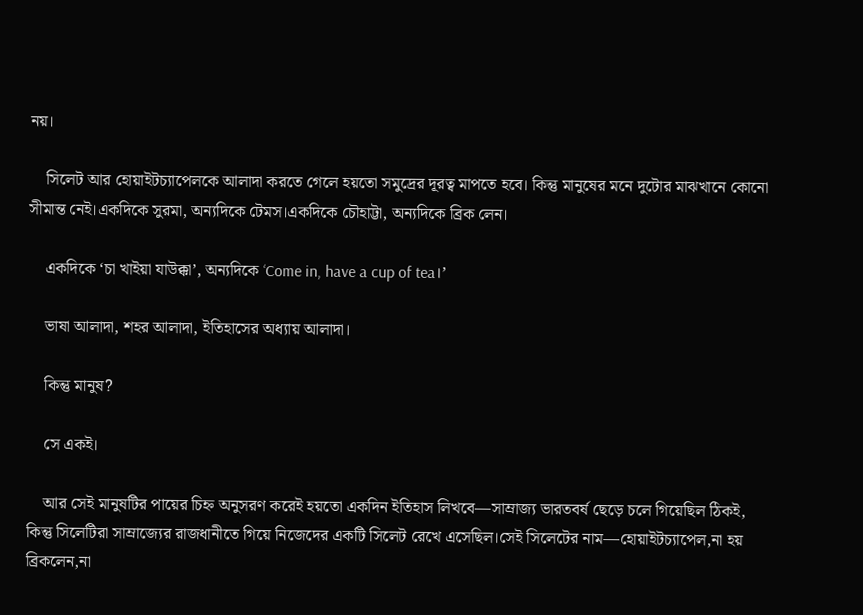নয়।

    সিলেট আর হোয়াইটচ্যাপেলকে আলাদা করতে গেলে হয়তো সমুদ্রের দূরত্ব মাপতে হবে। কিন্তু মানুষের মনে দুটোর মাঝখানে কোনো সীমান্ত নেই।একদিকে সুরমা, অন্যদিকে টেমস।একদিকে চৌহাট্টা, অন্যদিকে ব্রিক লেন।

    একদিকে ‘চা খাইয়া যাউক্কা’, অন্যদিকে ‘Come in, have a cup of tea।’

    ভাষা আলাদা, শহর আলাদা, ইতিহাসের অধ্যায় আলাদা।

    কিন্তু মানুষ?

    সে একই।

    আর সেই মানুষটির পায়ের চিহ্ন অনুসরণ করেই হয়তো একদিন ইতিহাস লিখবে—সাম্রাজ্য ভারতবর্ষ ছেড়ে চলে গিয়েছিল ঠিকই, কিন্তু সিলেটিরা সাম্রাজ্যের রাজধানীতে গিয়ে নিজেদের একটি সিলেট রেখে এসেছিল।সেই সিলেটের নাম—হোয়াইটচ্যাপেল,না হয় ব্রিকলেন,না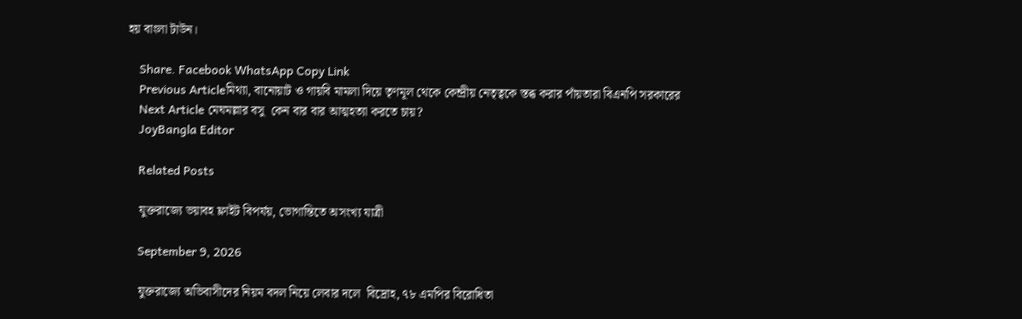হয় বাংলা টাউন।

    Share. Facebook WhatsApp Copy Link
    Previous Articleমিথ্যা, বানোয়াট ও গায়বি মামলা দিয়ে তৃণমূল থেকে কেন্দ্রীয় নেতৃত্বকে স্তব্ধ করার পাঁয়তারা বিএনপি সরকারের
    Next Article মেঘমল্লার বসু  কেন বার বার আত্মহত্যা করতে চায়?
    JoyBangla Editor

    Related Posts

    যুক্তরাজ্যে ভয়াবহ ফ্লাইট বিপর্যয়, ভোগান্তিতে অসংখ্য যাত্রী

    September 9, 2026

    যুক্তরাজ্যে অভিবাসীদের নিয়ম বদল নিয়ে লেবার দলে  বিদ্রোহ, ৭৮ এমপির ‍বিরোধিতা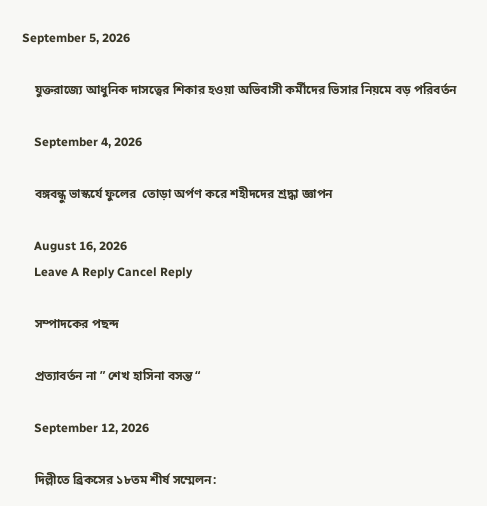September 5, 2026

    যুক্তরাজ্যে আধুনিক দাসত্বের শিকার হওয়া অভিবাসী কর্মীদের ভিসার নিয়মে বড় পরিবর্তন

    September 4, 2026

    বঙ্গবন্ধু ভাস্কর্যে ফুলের  তোড়া অর্পণ করে শহীদদের শ্রদ্ধা জ্ঞাপন

    August 16, 2026
    Leave A Reply Cancel Reply

    সম্পাদকের পছন্দ

    প্রত্যাবর্তন না ” শেখ হাসিনা বসন্ত “

    September 12, 2026

    দিল্লীতে ব্রিকসের ১৮তম শীর্ষ সম্মেলন: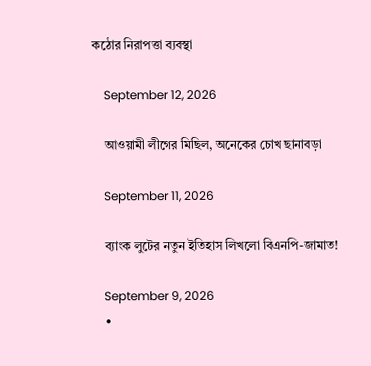কঠোর নিরাপত্তা ব্যবস্থা

    September 12, 2026

    আওয়ামী লীগের মিছিল, অনেকের চোখ ছানাবড়া

    September 11, 2026

    ব্যাংক লুটের নতুন ইতিহাস লিখলো বিএনপি-জামাত!

    September 9, 2026
    •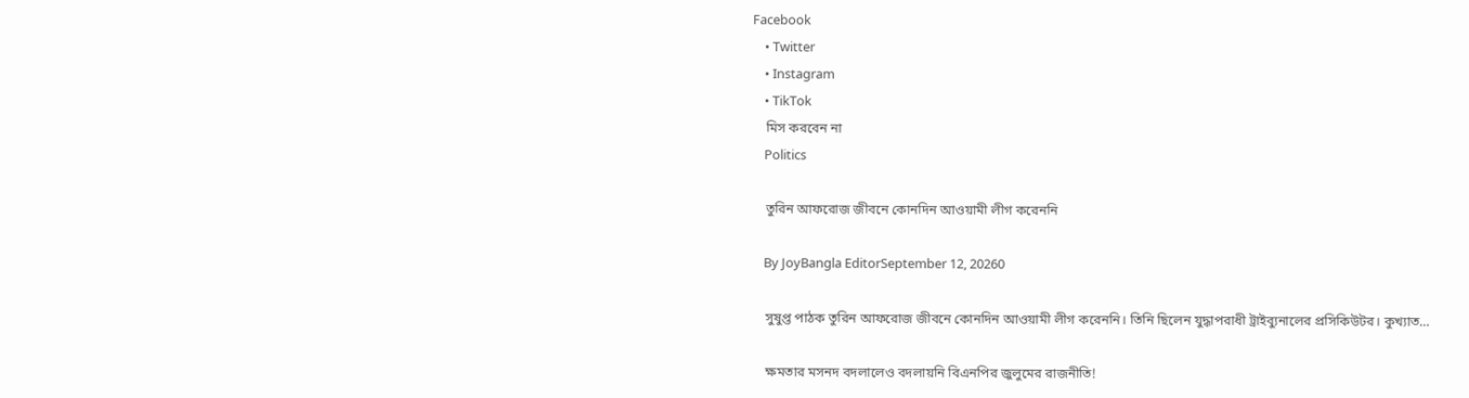Facebook
    • Twitter
    • Instagram
    • TikTok
    মিস করবেন না
    Politics

    তুরিন আফরোজ জীবনে কোনদিন আওয়ামী লীগ করেননি

    By JoyBangla EditorSeptember 12, 20260

    সুষুপ্ত পাঠক তুরিন আফরোজ জীবনে কোনদিন আওয়ামী লীগ করেননি। তিনি ছিলেন যুদ্ধাপরাধী ট্রাইব্যুনালের প্রসিকিউটর। কুখ্যাত…

    ক্ষমতার মসনদ বদলালেও বদলায়নি বিএনপির জুলুমের রাজনীতি!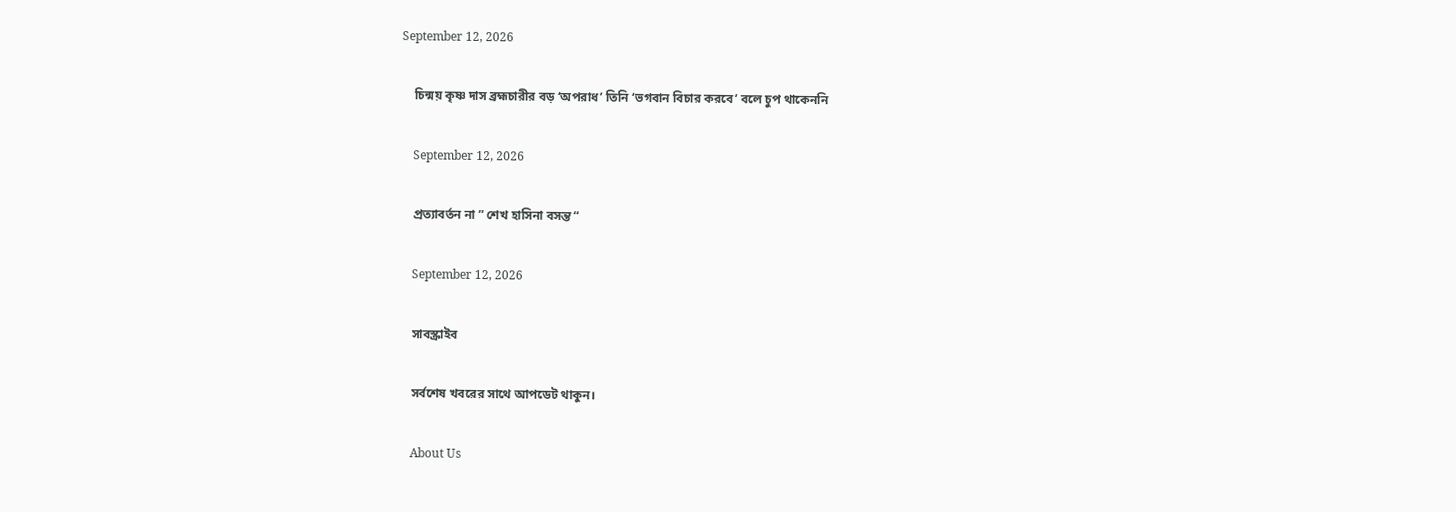September 12, 2026

    চিন্ময় কৃষ্ণ দাস ব্রহ্মচারীর বড় ‘অপরাধ’ তিনি ‘ভগবান বিচার করবে’ বলে চুপ থাকেননি

    September 12, 2026

    প্রত্যাবর্তন না ” শেখ হাসিনা বসন্ত “

    September 12, 2026

    সাবস্ক্রাইব

    সর্বশেষ খবরের সাথে আপডেট থাকুন।

    About Us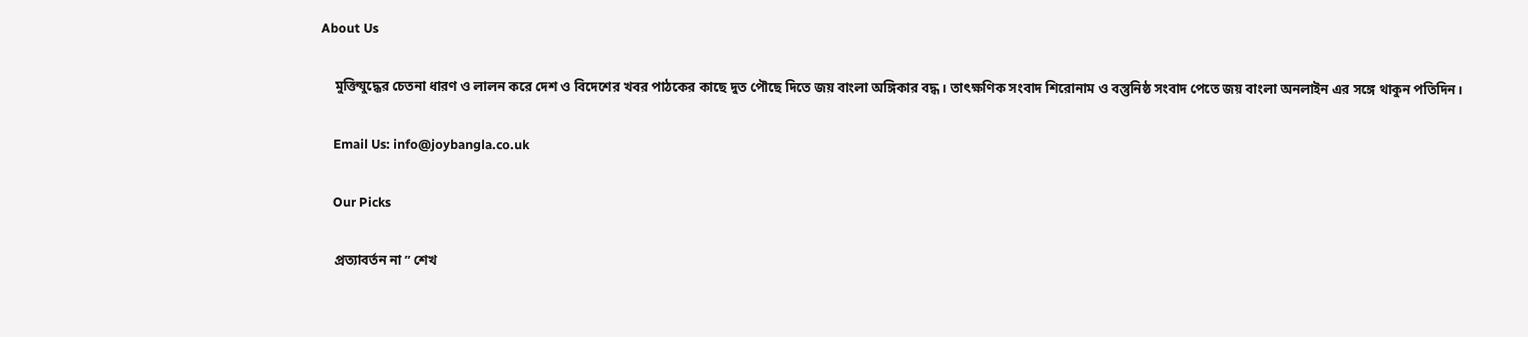About Us

    মুক্তিযুদ্ধের চেতনা ধারণ ও লালন করে দেশ ও বিদেশের খবর পাঠকের কাছে দুত পৌছে দিতে জয় বাংলা অঙ্গিকার বদ্ধ। তাৎক্ষণিক সংবাদ শিরোনাম ও বস্তুনিষ্ঠ সংবাদ পেতে জয় বাংলা অনলাইন এর সঙ্গে থাকুন পতিদিন।

    Email Us: info@joybangla.co.uk

    Our Picks

    প্রত্যাবর্তন না ” শেখ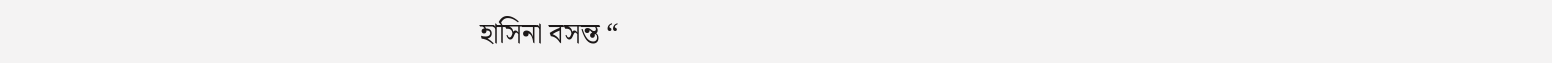হাসিনা বসন্ত “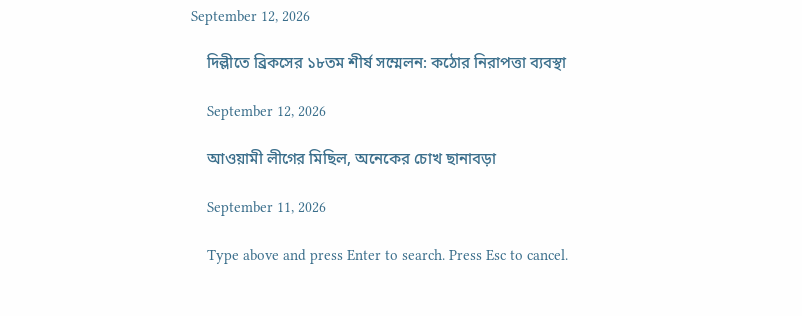September 12, 2026

    দিল্লীতে ব্রিকসের ১৮তম শীর্ষ সম্মেলন: কঠোর নিরাপত্তা ব্যবস্থা

    September 12, 2026

    আওয়ামী লীগের মিছিল, অনেকের চোখ ছানাবড়া

    September 11, 2026

    Type above and press Enter to search. Press Esc to cancel.